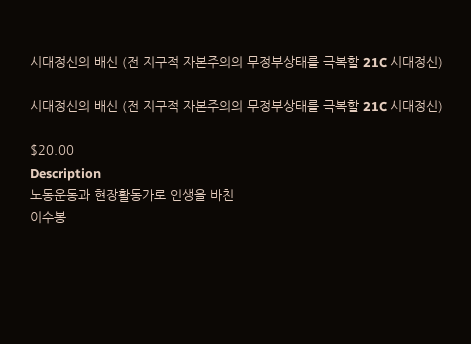시대정신의 배신 (전 지구적 자본주의의 무정부상태를 극복할 21C 시대정신)

시대정신의 배신 (전 지구적 자본주의의 무정부상태를 극복할 21C 시대정신)

$20.00
Description
노동운동과 현장활동가로 인생을 바친
이수봉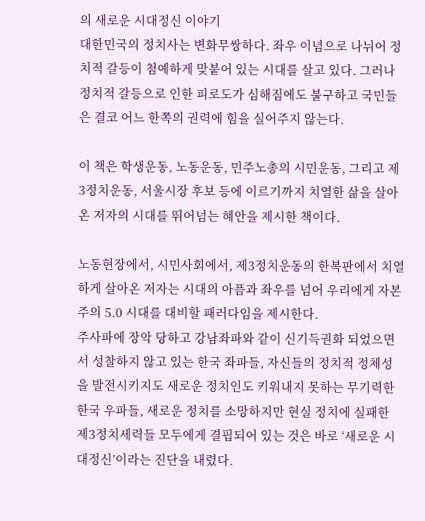의 새로운 시대정신 이야기
대한민국의 정치사는 변화무쌍하다. 좌우 이념으로 나뉘어 정치적 갈등이 첨예하게 맞붙어 있는 시대를 살고 있다. 그러나 정치적 갈등으로 인한 피로도가 심해짐에도 불구하고 국민들은 결코 어느 한쪽의 권력에 힘을 실어주지 않는다.

이 책은 학생운동, 노동운동, 민주노총의 시민운동, 그리고 제3정치운동, 서울시장 후보 등에 이르기까지 치열한 삶을 살아온 저자의 시대를 뛰어넘는 혜안을 제시한 책이다.

노동현장에서, 시민사회에서, 제3정치운동의 한복판에서 치열하게 살아온 저자는 시대의 아픔과 좌우를 넘어 우리에게 자본주의 5.0 시대를 대비할 패러다임을 제시한다.
주사파에 장악 당하고 강남좌파와 같이 신기득권화 되었으면서 성찰하지 않고 있는 한국 좌파들, 자신들의 정치적 정체성을 발전시키지도 새로운 정치인도 키워내지 못하는 무기력한 한국 우파들, 새로운 정치를 소망하지만 현실 정치에 실패한 제3정치세력들 모두에게 결핍되어 있는 것은 바로 ‘새로운 시대정신’이라는 진단을 내렸다.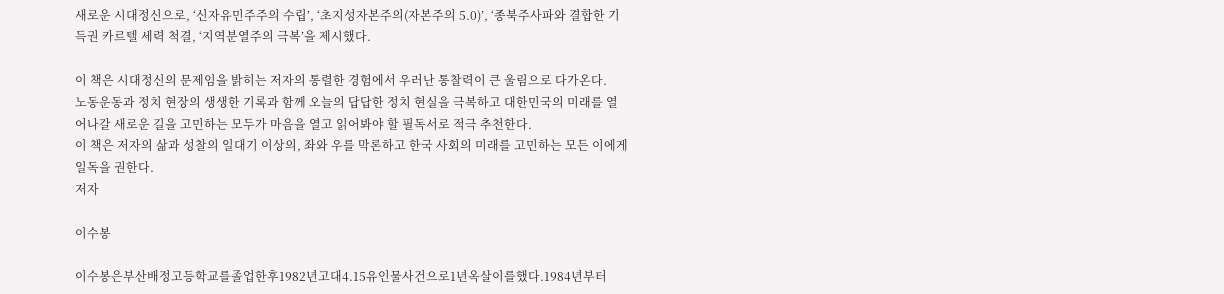새로운 시대정신으로, ‘신자유민주주의 수립’, ‘초지성자본주의(자본주의 5.0)’, ‘종북주사파와 결합한 기득권 카르텔 세력 척결, ‘지역분열주의 극복’을 제시했다.

이 책은 시대정신의 문제임을 밝히는 저자의 통렬한 경험에서 우러난 통찰력이 큰 울림으로 다가온다.
노동운동과 정치 현장의 생생한 기록과 함께 오늘의 답답한 정치 현실을 극복하고 대한민국의 미래를 열어나갈 새로운 길을 고민하는 모두가 마음을 열고 읽어봐야 할 필독서로 적극 추천한다.
이 책은 저자의 삶과 성찰의 일대기 이상의, 좌와 우를 막론하고 한국 사회의 미래를 고민하는 모든 이에게 일독을 권한다.
저자

이수봉

이수봉은부산배정고등학교를졸업한후1982년고대4.15유인물사건으로1년옥살이를했다.1984년부터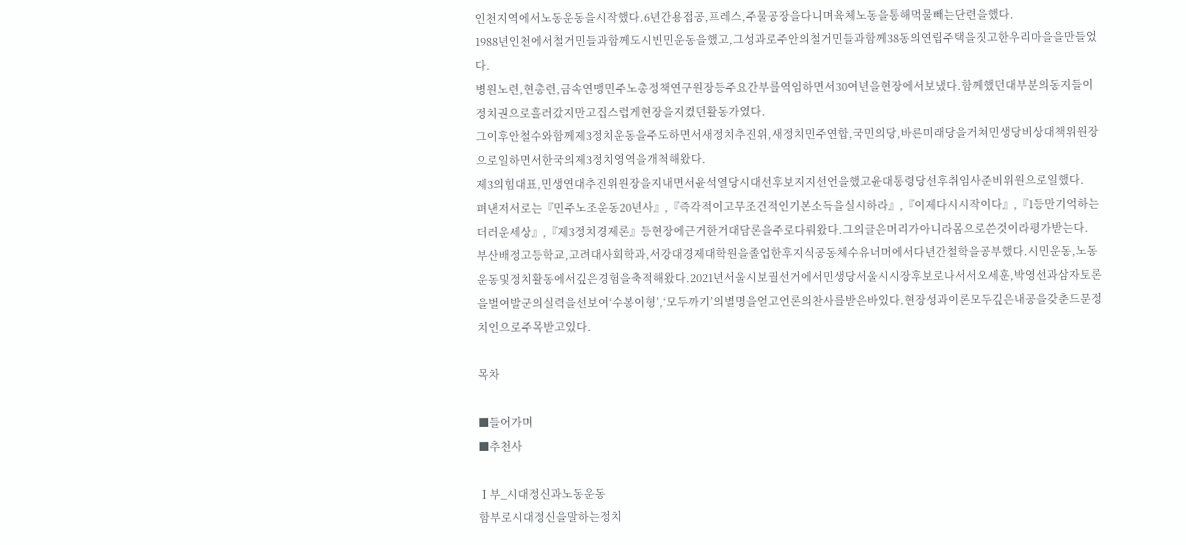인천지역에서노동운동을시작했다.6년간용접공,프레스,주물공장을다니며육체노동을통해먹물빼는단련을했다.
1988년인천에서철거민들과함께도시빈민운동을했고,그성과로주안의철거민들과함께38동의연립주택을짓고한우리마을을만들었다.
병원노련,현총련,금속연맹민주노총정책연구원장등주요간부를역임하면서30여년을현장에서보냈다.함께했던대부분의동지들이정치권으로흘러갔지만고집스럽게현장을지켰던활동가였다.
그이후안철수와함께제3정치운동을주도하면서새정치추진위,새정치민주연합,국민의당,바른미래당을거쳐민생당비상대책위원장으로일하면서한국의제3정치영역을개척해왔다.
제3의힘대표,민생연대추진위원장을지내면서윤석열당시대선후보지지선언을했고윤대통령당선후취임사준비위원으로일했다.
펴낸저서로는『민주노조운동20년사』,『즉각적이고무조건적인기본소득을실시하라』,『이제다시시작이다』,『1등만기억하는더러운세상』,『제3정치경제론』등현장에근거한거대담론을주로다뤄왔다.그의글은머리가아니라몸으로쓴것이라평가받는다.
부산배정고등학교,고려대사회학과,서강대경제대학원을졸업한후지식공동체수유너머에서다년간철학을공부했다.시민운동,노동운동및정치활동에서깊은경험을축적해왔다.2021년서울시보궐선거에서민생당서울시시장후보로나서서오세훈,박영선과삼자토론을벌여발군의실력을선보여‘수봉이형’,‘모두까기’의별명을얻고언론의찬사를받은바있다.현장성과이론모두깊은내공을갖춘드문정치인으로주목받고있다.

목차

■들어가며
■추천사

Ⅰ부_시대정신과노동운동
함부로시대정신을말하는정치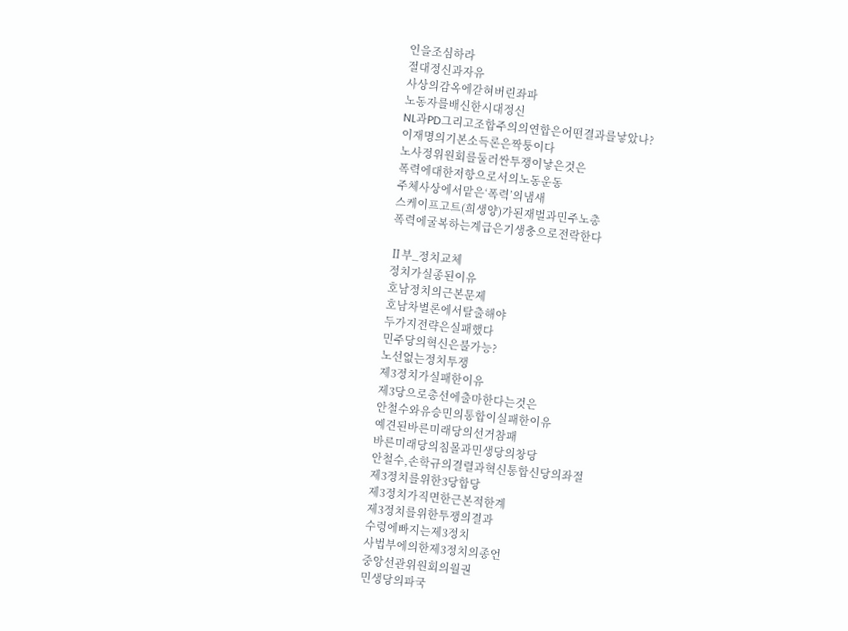인을조심하라
절대정신과자유
사상의감옥에갇혀버린좌파
노동자를배신한시대정신
NL과PD그리고조합주의의연합은어떤결과를낳았나?
이재명의기본소득론은짝퉁이다
노사정위원회를둘러싼투쟁이낳은것은
폭력에대한저항으로서의노동운동
주체사상에서맡은‘폭력’의냄새
스케이프고트(희생양)가된재벌과민주노총
폭력에굴복하는계급은기생충으로전락한다

Ⅱ부_정치교체
정치가실종된이유
호남정치의근본문제
호남차별론에서탈출해야
두가지전략은실패했다
민주당의혁신은불가능?
노선없는정치투쟁
제3정치가실패한이유
제3당으로총선에출마한다는것은
안철수와유승민의통합이실패한이유
예견된바른미래당의선거참패
바른미래당의침몰과민생당의창당
안철수,손학규의결렬과혁신통합신당의좌절
제3정치를위한3당합당
제3정치가직면한근본적한계
제3정치를위한투쟁의결과
수렁에빠지는제3정치
사법부에의한제3정치의종언
중앙선관위원회의월권
민생당의파국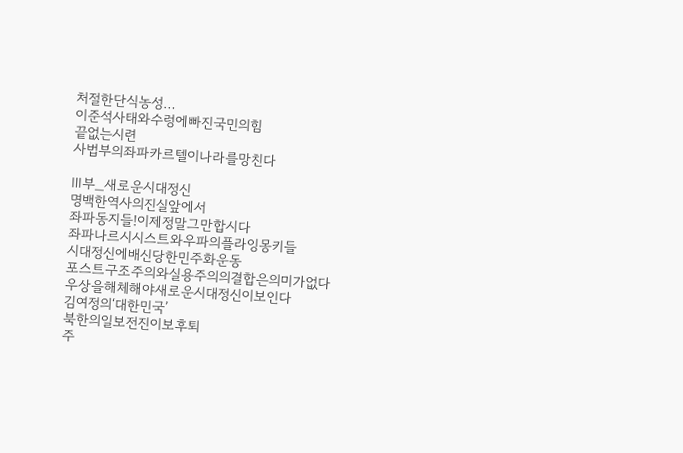처절한단식농성…
이준석사태와수렁에빠진국민의힘
끝없는시련
사법부의좌파카르텔이나라를망친다

Ⅲ부_새로운시대정신
명백한역사의진실앞에서
좌파동지들!이제정말그만합시다
좌파나르시시스트와우파의플라잉몽키들
시대정신에배신당한민주화운동
포스트구조주의와실용주의의결합은의미가없다
우상을해체해야새로운시대정신이보인다
김여정의‘대한민국’
북한의일보전진이보후퇴
주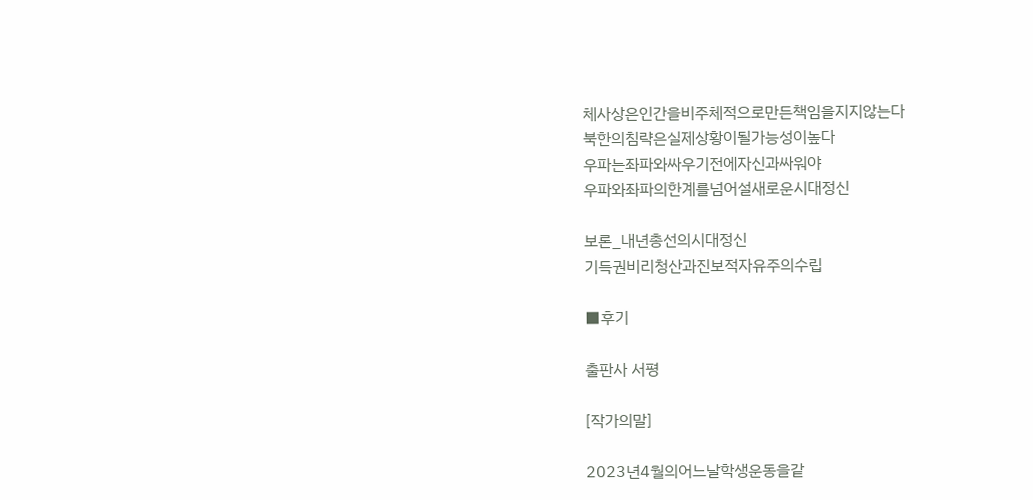체사상은인간을비주체적으로만든책임을지지않는다
북한의침략은실제상황이될가능성이높다
우파는좌파와싸우기전에자신과싸워야
우파와좌파의한계를넘어설새로운시대정신

보론_내년총선의시대정신
기득권비리청산과진보적자유주의수립

■후기

출판사 서평

[작가의말]

2023년4월의어느날학생운동을같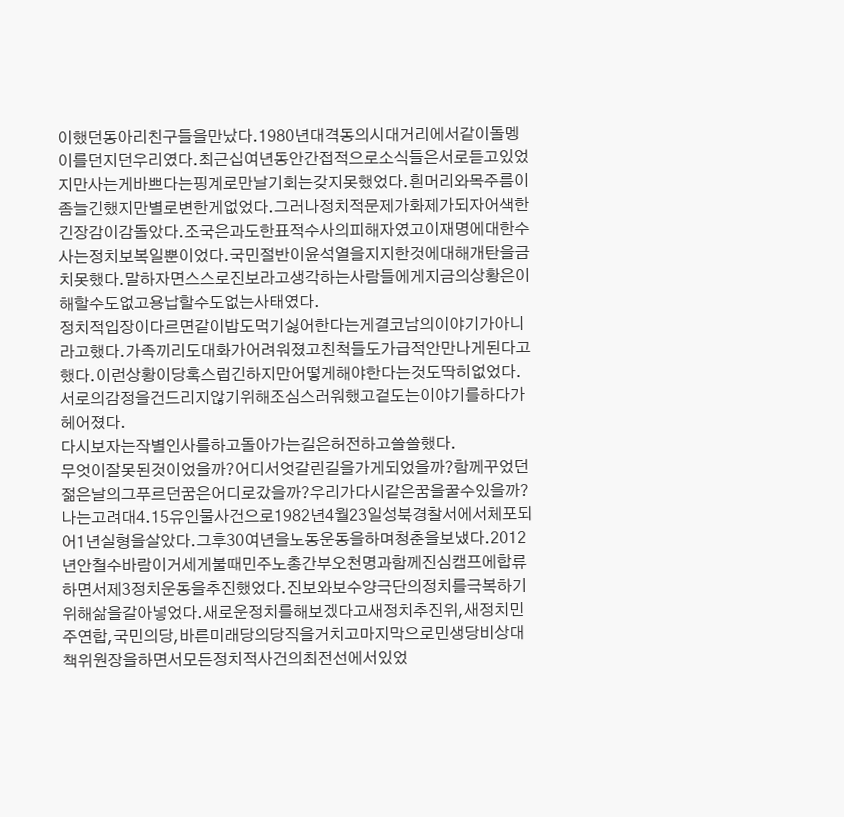이했던동아리친구들을만났다.1980년대격동의시대거리에서같이돌멩이를던지던우리였다.최근십여년동안간접적으로소식들은서로듣고있었지만사는게바쁘다는핑계로만날기회는갖지못했었다.흰머리와목주름이좀늘긴했지만별로변한게없었다.그러나정치적문제가화제가되자어색한긴장감이감돌았다.조국은과도한표적수사의피해자였고이재명에대한수사는정치보복일뿐이었다.국민절반이윤석열을지지한것에대해개탄을금치못했다.말하자면스스로진보라고생각하는사람들에게지금의상황은이해할수도없고용납할수도없는사태였다.
정치적입장이다르면같이밥도먹기싫어한다는게결코남의이야기가아니라고했다.가족끼리도대화가어려워졌고친척들도가급적안만나게된다고했다.이런상황이당혹스럽긴하지만어떻게해야한다는것도딱히없었다.서로의감정을건드리지않기위해조심스러워했고겉도는이야기를하다가헤어졌다.
다시보자는작별인사를하고돌아가는길은허전하고쓸쓸했다.
무엇이잘못된것이었을까?어디서엇갈린길을가게되었을까?함께꾸었던젊은날의그푸르던꿈은어디로갔을까?우리가다시같은꿈을꿀수있을까?
나는고려대4.15유인물사건으로1982년4월23일성북경찰서에서체포되어1년실형을살았다.그후30여년을노동운동을하며청춘을보냈다.2012년안철수바람이거세게불때민주노총간부오천명과함께진심캠프에합류하면서제3정치운동을추진했었다.진보와보수양극단의정치를극복하기위해삶을갈아넣었다.새로운정치를해보겠다고새정치추진위,새정치민주연합,국민의당,바른미래당의당직을거치고마지막으로민생당비상대책위원장을하면서모든정치적사건의최전선에서있었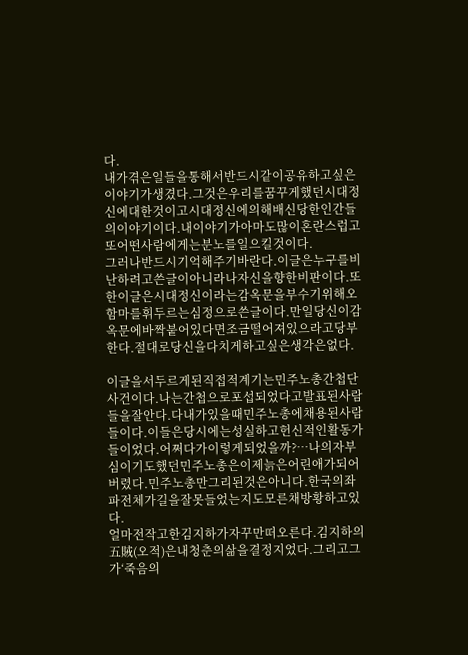다.
내가겪은일들을통해서반드시같이공유하고싶은이야기가생겼다.그것은우리를꿈꾸게했던시대정신에대한것이고시대정신에의해배신당한인간들의이야기이다.내이야기가아마도많이혼란스럽고또어떤사람에게는분노를일으킬것이다.
그러나반드시기억해주기바란다.이글은누구를비난하려고쓴글이아니라나자신을향한비판이다.또한이글은시대정신이라는감옥문을부수기위해오함마를휘두르는심정으로쓴글이다.만일당신이감옥문에바짝붙어있다면조금떨어져있으라고당부한다.절대로당신을다치게하고싶은생각은없다.

이글을서두르게된직접적계기는민주노총간첩단사건이다.나는간첩으로포섭되었다고발표된사람들을잘안다.다내가있을때민주노총에채용된사람들이다.이들은당시에는성실하고헌신적인활동가들이었다.어쩌다가이렇게되었을까?…나의자부심이기도했던민주노총은이제늙은어린애가되어버렸다.민주노총만그리된것은아니다.한국의좌파전체가길을잘못들었는지도모른채방황하고있다.
얼마전작고한김지하가자꾸만떠오른다.김지하의五賊(오적)은내청춘의삶을결정지었다.그리고그가‘죽음의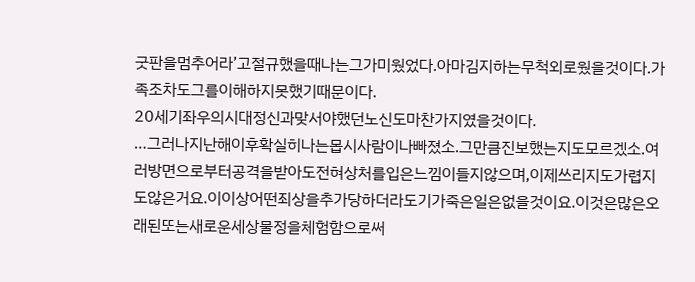굿판을멈추어라’고절규했을때나는그가미웠었다.아마김지하는무척외로웠을것이다.가족조차도그를이해하지못했기때문이다.
20세기좌우의시대정신과맞서야했던노신도마찬가지였을것이다.
…그러나지난해이후확실히나는몹시사람이나빠졌소.그만큼진보했는지도모르겠소.여러방면으로부터공격을받아도전혀상처를입은느낌이들지않으며,이제쓰리지도가렵지도않은거요.이이상어떤죄상을추가당하더라도기가죽은일은없을것이요.이것은많은오래된또는새로운세상물정을체험함으로써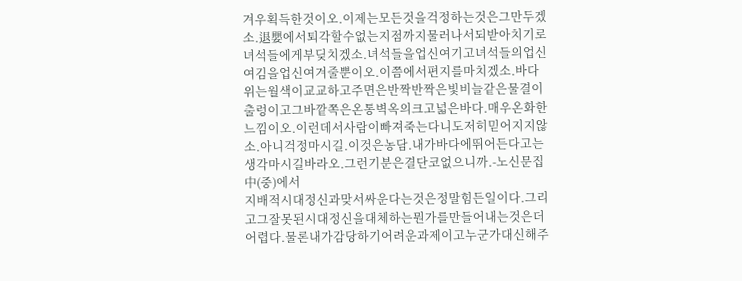겨우획득한것이오.이제는모든것을걱정하는것은그만두겠소.退嬰에서퇴각할수없는지점까지물러나서되받아치기로녀석들에게부딪치겠소.녀석들을업신여기고녀석들의업신여김을업신여겨줄뿐이오.이쯤에서편지를마치겠소.바다위는월색이교교하고주면은반짝반짝은빛비늘같은물결이출렁이고그바깥쪽은온통벽옥의크고넓은바다.매우온화한느낌이오.이런데서사람이빠져죽는다니도저히믿어지지않소.아니걱정마시길.이것은농담.내가바다에뛰어든다고는생각마시길바라오.그런기분은결단코없으니까.-노신문집中(중)에서
지배적시대정신과맞서싸운다는것은정말힘든일이다.그리고그잘못된시대정신을대체하는뭔가를만들어내는것은더어렵다.물론내가감당하기어려운과제이고누군가대신해주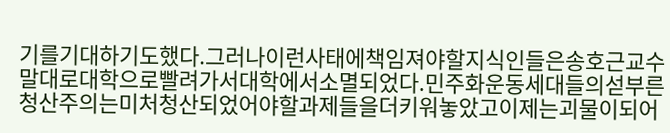기를기대하기도했다.그러나이런사태에책임져야할지식인들은송호근교수말대로대학으로빨려가서대학에서소멸되었다.민주화운동세대들의섣부른청산주의는미처청산되었어야할과제들을더키워놓았고이제는괴물이되어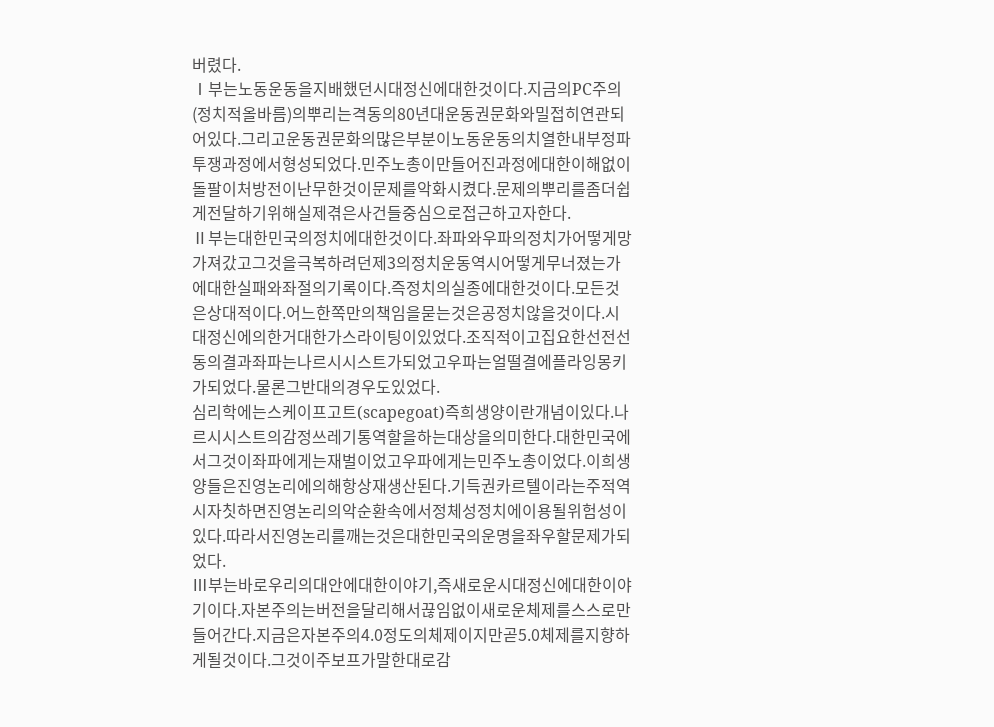버렸다.
Ⅰ부는노동운동을지배했던시대정신에대한것이다.지금의PC주의(정치적올바름)의뿌리는격동의80년대운동권문화와밀접히연관되어있다.그리고운동권문화의많은부분이노동운동의치열한내부정파투쟁과정에서형성되었다.민주노총이만들어진과정에대한이해없이돌팔이처방전이난무한것이문제를악화시켰다.문제의뿌리를좀더쉽게전달하기위해실제겪은사건들중심으로접근하고자한다.
Ⅱ부는대한민국의정치에대한것이다.좌파와우파의정치가어떻게망가져갔고그것을극복하려던제3의정치운동역시어떻게무너졌는가에대한실패와좌절의기록이다.즉정치의실종에대한것이다.모든것은상대적이다.어느한쪽만의책임을묻는것은공정치않을것이다.시대정신에의한거대한가스라이팅이있었다.조직적이고집요한선전선동의결과좌파는나르시시스트가되었고우파는얼떨결에플라잉몽키가되었다.물론그반대의경우도있었다.
심리학에는스케이프고트(scapegoat)즉희생양이란개념이있다.나르시시스트의감정쓰레기통역할을하는대상을의미한다.대한민국에서그것이좌파에게는재벌이었고우파에게는민주노총이었다.이희생양들은진영논리에의해항상재생산된다.기득권카르텔이라는주적역시자칫하면진영논리의악순환속에서정체성정치에이용될위험성이있다.따라서진영논리를깨는것은대한민국의운명을좌우할문제가되었다.
Ⅲ부는바로우리의대안에대한이야기,즉새로운시대정신에대한이야기이다.자본주의는버전을달리해서끊임없이새로운체제를스스로만들어간다.지금은자본주의4.0정도의체제이지만곧5.0체제를지향하게될것이다.그것이주보프가말한대로감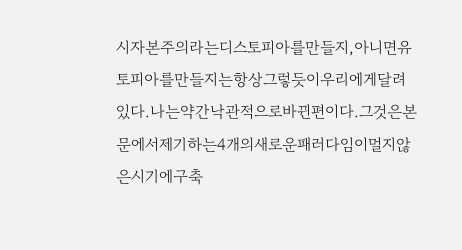시자본주의라는디스토피아를만들지,아니면유토피아를만들지는항상그렇듯이우리에게달려있다.나는약간낙관적으로바뀐편이다.그것은본문에서제기하는4개의새로운패러다임이멀지않은시기에구축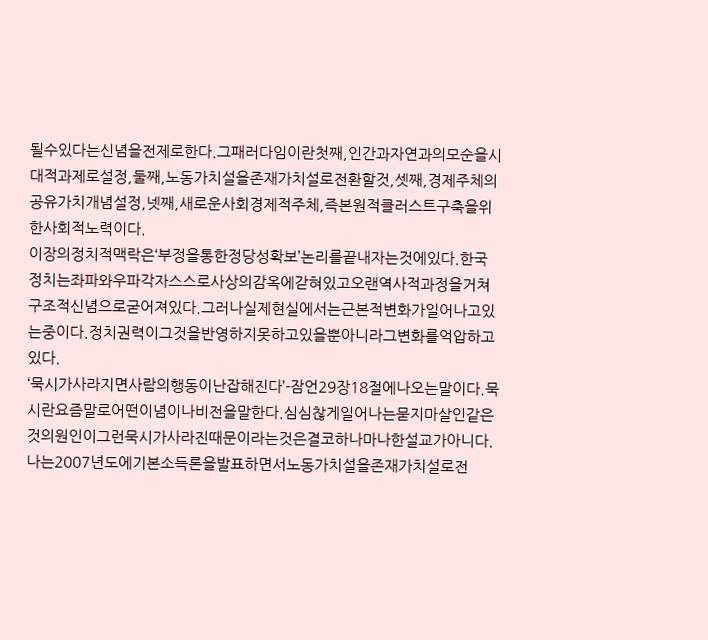될수있다는신념을전제로한다.그패러다임이란첫째,인간과자연과의모순을시대적과제로설정,둘째,노동가치설을존재가치설로전환할것,셋째,경제주체의공유가치개념설정,넷째,새로운사회경제적주체,즉본원적클러스트구축을위한사회적노력이다.
이장의정치적맥락은‘부정을통한정당성확보’논리를끝내자는것에있다.한국정치는좌파와우파각자스스로사상의감옥에갇혀있고오랜역사적과정을거쳐구조적신념으로굳어져있다.그러나실제현실에서는근본적변화가일어나고있는중이다.정치권력이그것을반영하지못하고있을뿐아니라그변화를억압하고있다.
‘묵시가사라지면사람의행동이난잡해진다’-잠언29장18절에나오는말이다.묵시란요즘말로어떤이념이나비전을말한다.심심찮게일어나는묻지마살인같은것의원인이그런묵시가사라진때문이라는것은결코하나마나한설교가아니다.
나는2007년도에기본소득론을발표하면서노동가치설을존재가치설로전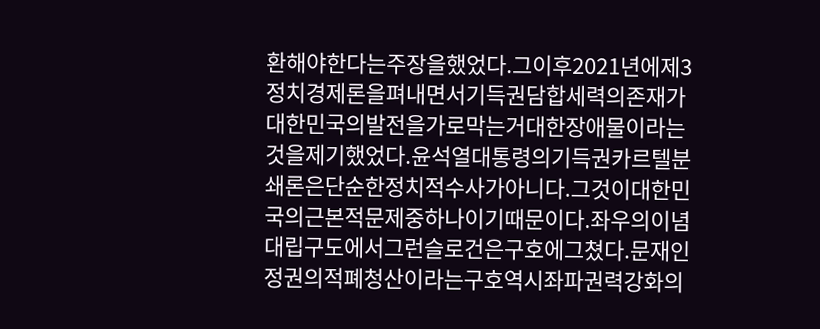환해야한다는주장을했었다.그이후2021년에제3정치경제론을펴내면서기득권담합세력의존재가대한민국의발전을가로막는거대한장애물이라는것을제기했었다.윤석열대통령의기득권카르텔분쇄론은단순한정치적수사가아니다.그것이대한민국의근본적문제중하나이기때문이다.좌우의이념대립구도에서그런슬로건은구호에그쳤다.문재인정권의적폐청산이라는구호역시좌파권력강화의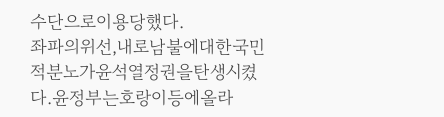수단으로이용당했다.
좌파의위선,내로남불에대한국민적분노가윤석열정권을탄생시켰다.윤정부는호랑이등에올라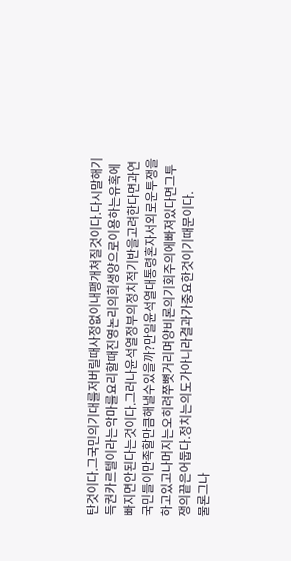탄것이다.그국민의기대를저버릴때사정없이내팽개쳐질것이다.다시말해기득권카르텔이라는악마를요리할때진영논리의희생양으로이용하는유혹에빠지면안된다는것이다.그러나윤석열정부의정치적기반을고려한다면과연국민들이만족할만큼해낼수있을까?만일윤석열대통령혼자서외로운투쟁을하고있고나머지는오히려쭈뼛거리며양비론의기회주의에빠져있다면그투쟁의끝은어둡다.정치는의도가아니라결과가중요한것이기때문이다.
물론그나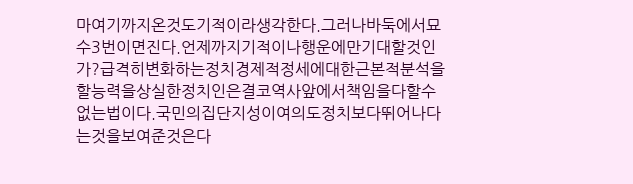마여기까지온것도기적이라생각한다.그러나바둑에서묘수3번이면진다.언제까지기적이나행운에만기대할것인가?급격히변화하는정치경제적정세에대한근본적분석을할능력을상실한정치인은결코역사앞에서책임을다할수없는법이다.국민의집단지성이여의도정치보다뛰어나다는것을보여준것은다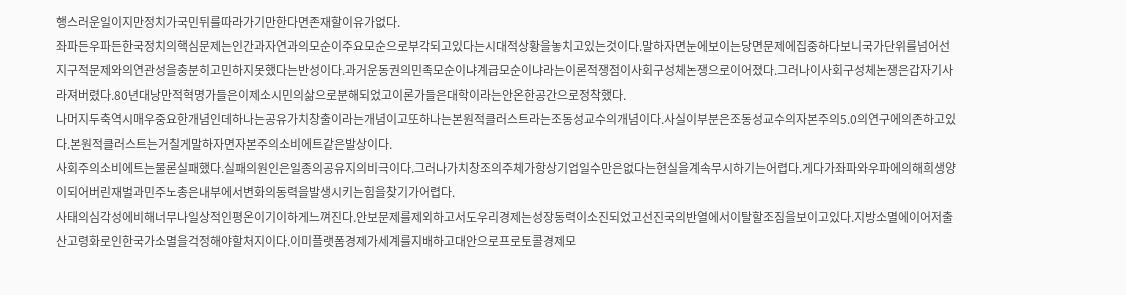행스러운일이지만정치가국민뒤를따라가기만한다면존재할이유가없다.
좌파든우파든한국정치의핵심문제는인간과자연과의모순이주요모순으로부각되고있다는시대적상황을놓치고있는것이다.말하자면눈에보이는당면문제에집중하다보니국가단위를넘어선지구적문제와의연관성을충분히고민하지못했다는반성이다.과거운동권의민족모순이냐계급모순이냐라는이론적쟁점이사회구성체논쟁으로이어졌다.그러나이사회구성체논쟁은갑자기사라져버렸다.80년대낭만적혁명가들은이제소시민의삶으로분해되었고이론가들은대학이라는안온한공간으로정착했다.
나머지두축역시매우중요한개념인데하나는공유가치창출이라는개념이고또하나는본원적클러스트라는조동성교수의개념이다.사실이부분은조동성교수의자본주의5.0의연구에의존하고있다.본원적클러스트는거칠게말하자면자본주의소비에트같은발상이다.
사회주의소비에트는물론실패했다.실패의원인은일종의공유지의비극이다.그러나가치창조의주체가항상기업일수만은없다는현실을계속무시하기는어렵다.게다가좌파와우파에의해희생양이되어버린재벌과민주노총은내부에서변화의동력을발생시키는힘을찾기가어렵다.
사태의심각성에비해너무나일상적인평온이기이하게느껴진다.안보문제를제외하고서도우리경제는성장동력이소진되었고선진국의반열에서이탈할조짐을보이고있다.지방소멸에이어저출산고령화로인한국가소멸을걱정해야할처지이다.이미플랫폼경제가세계를지배하고대안으로프로토콜경제모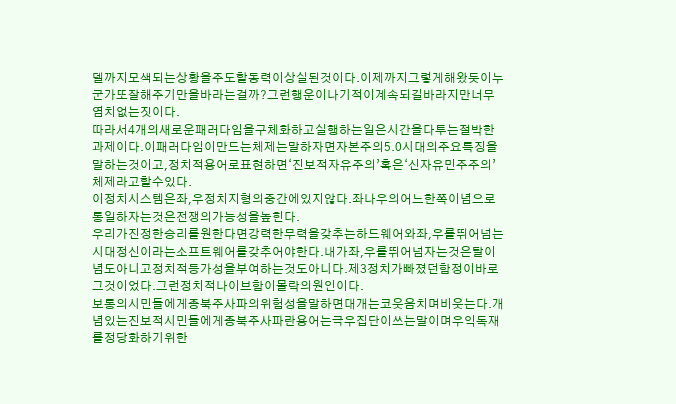델까지모색되는상황을주도할동력이상실된것이다.이제까지그렇게해왔듯이누군가또잘해주기만을바라는걸까?그런행운이나기적이계속되길바라지만너무염치없는짓이다.
따라서4개의새로운패러다임을구체화하고실행하는일은시간을다투는절박한과제이다.이패러다임이만드는체제는말하자면자본주의5.0시대의주요특징을말하는것이고,정치적용어로표현하면‘진보적자유주의’혹은‘신자유민주주의’체제라고할수있다.
이정치시스템은좌,우정치지형의중간에있지않다.좌나우의어느한쪽이념으로통일하자는것은전쟁의가능성을높힌다.
우리가진정한승리를원한다면강력한무력을갖추는하드웨어와좌,우를뛰어넘는시대정신이라는소프트웨어를갖추어야한다.내가좌,우를뛰어넘자는것은탈이념도아니고정치적등가성을부여하는것도아니다.제3정치가빠졌던함정이바로그것이었다.그런정치적나이브함이몰락의원인이다.
보통의시민들에게종북주사파의위험성을말하면대개는코웃음치며비웃는다.개념있는진보적시민들에게종북주사파란용어는극우집단이쓰는말이며우익독재를정당화하기위한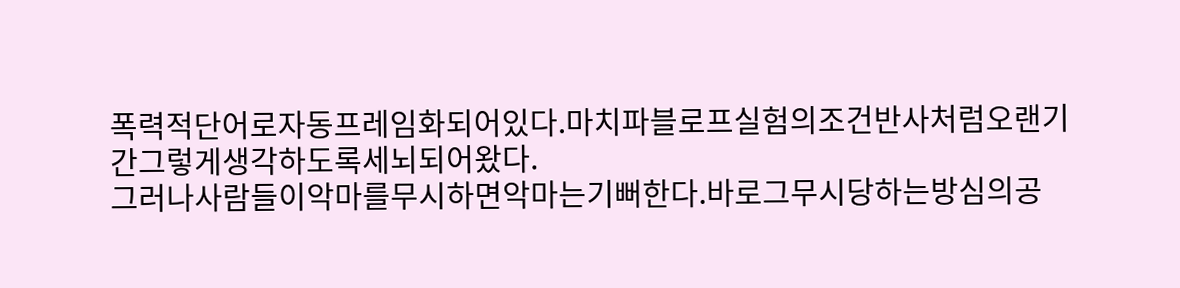폭력적단어로자동프레임화되어있다.마치파블로프실험의조건반사처럼오랜기간그렇게생각하도록세뇌되어왔다.
그러나사람들이악마를무시하면악마는기뻐한다.바로그무시당하는방심의공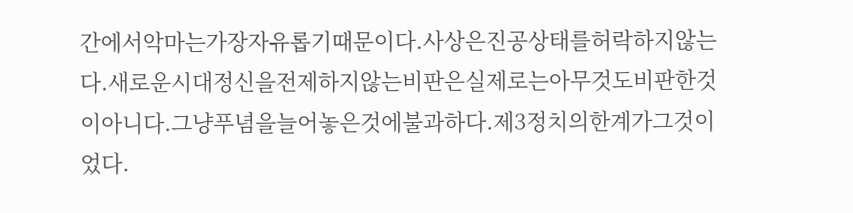간에서악마는가장자유롭기때문이다.사상은진공상태를허락하지않는다.새로운시대정신을전제하지않는비판은실제로는아무것도비판한것이아니다.그냥푸념을늘어놓은것에불과하다.제3정치의한계가그것이었다.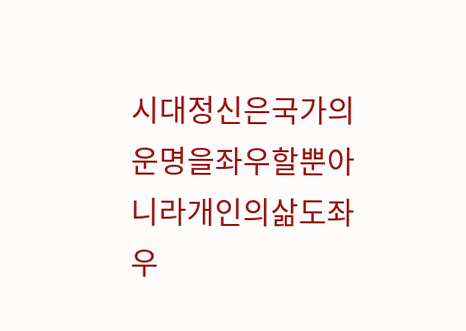시대정신은국가의운명을좌우할뿐아니라개인의삶도좌우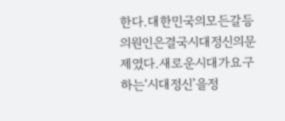한다.대한민국의모든갈등의원인은결국시대정신의문제였다.새로운시대가요구하는‘시대정신’을정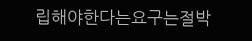립해야한다는요구는절박